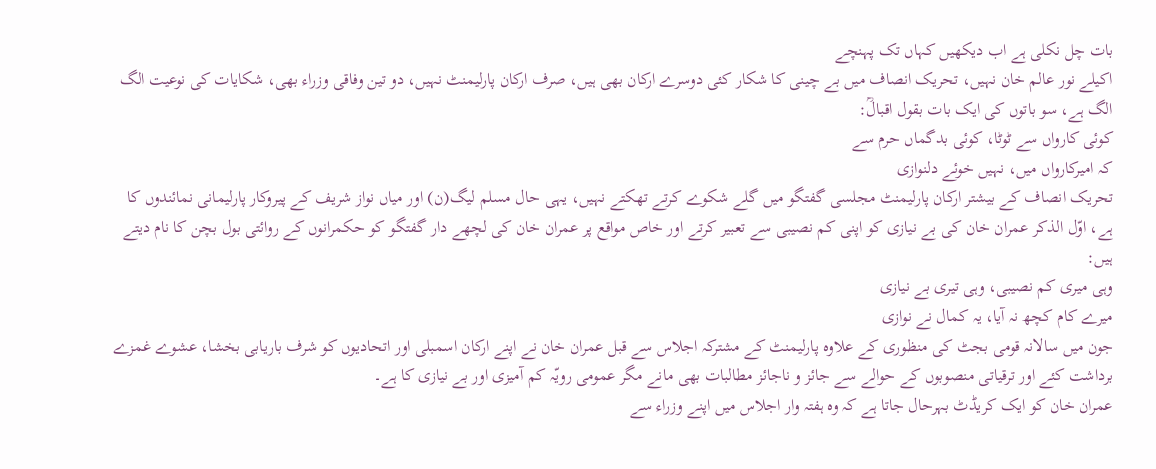بات چل نکلی ہے اب دیکھیں کہاں تک پہنچے
اکیلے نور عالم خان نہیں، تحریک انصاف میں بے چینی کا شکار کئی دوسرے ارکان بھی ہیں، صرف ارکان پارلیمنٹ نہیں، دو تین وفاقی وزراء بھی، شکایات کی نوعیت الگ الگ ہے، سو باتوں کی ایک بات بقول اقبالؒ:
کوئی کارواں سے ٹوٹا، کوئی بدگماں حرم سے
کہ امیرکارواں میں، نہیں خوئے دلنوازی
تحریک انصاف کے بیشتر ارکان پارلیمنٹ مجلسی گفتگو میں گلے شکوے کرتے تھکتے نہیں، یہی حال مسلم لیگ(ن) اور میاں نواز شریف کے پیروکار پارلیمانی نمائندوں کا ہے، اوّل الذکر عمران خان کی بے نیازی کو اپنی کم نصیبی سے تعبیر کرتے اور خاص مواقع پر عمران خان کی لچھے دار گفتگو کو حکمرانوں کے روائتی بول بچن کا نام دیتے ہیں:
وہی میری کم نصیبی، وہی تیری بے نیازی
میرے کام کچھ نہ آیا، یہ کمال نے نوازی
جون میں سالانہ قومی بجٹ کی منظوری کے علاوہ پارلیمنٹ کے مشترکہ اجلاس سے قبل عمران خان نے اپنے ارکان اسمبلی اور اتحادیوں کو شرف باریابی بخشا، عشوے غمزے برداشت کئے اور ترقیاتی منصوبوں کے حوالے سے جائز و ناجائز مطالبات بھی مانے مگر عمومی رویّہ کم آمیزی اور بے نیازی کا ہے۔
عمران خان کو ایک کریڈٹ بہرحال جاتا ہے کہ وہ ہفتہ وار اجلاس میں اپنے وزراء سے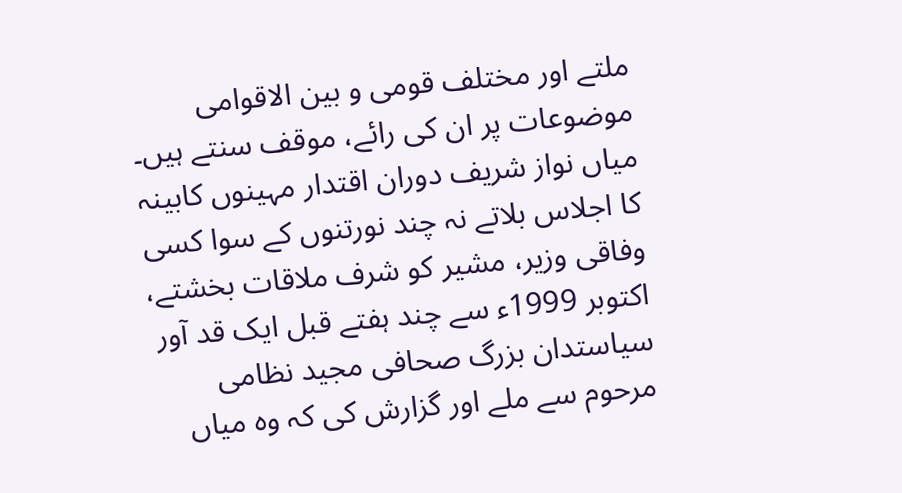ملتے اور مختلف قومی و بین الاقوامی موضوعات پر ان کی رائے، موقف سنتے ہیں۔ میاں نواز شریف دوران اقتدار مہینوں کابینہ کا اجلاس بلاتے نہ چند نورتنوں کے سوا کسی وفاقی وزیر، مشیر کو شرف ملاقات بخشتے، اکتوبر 1999ء سے چند ہفتے قبل ایک قد آور سیاستدان بزرگ صحافی مجید نظامی مرحوم سے ملے اور گزارش کی کہ وہ میاں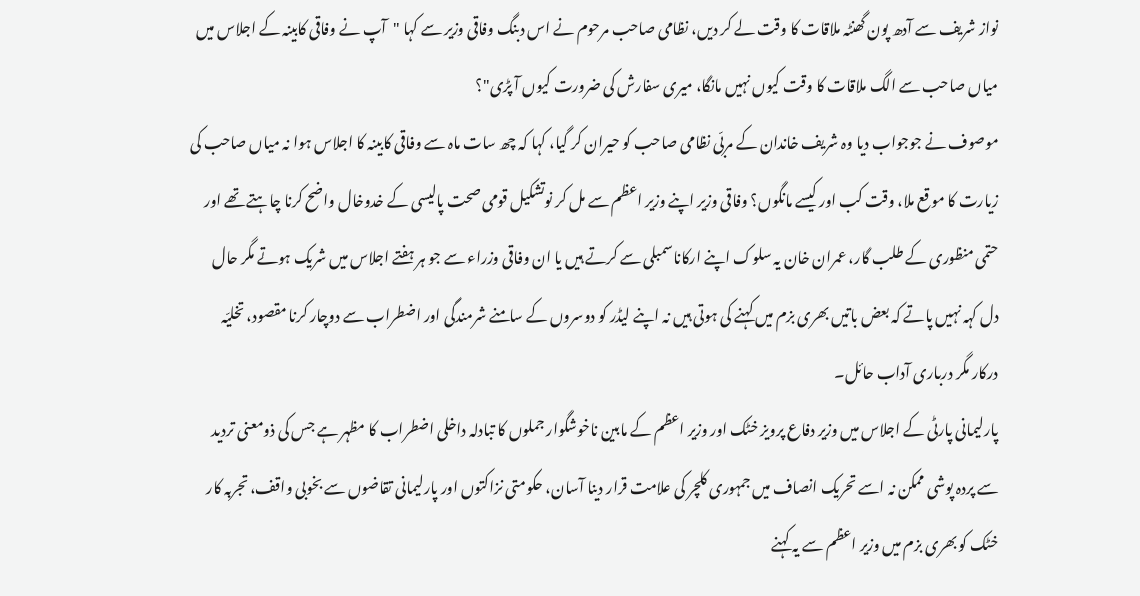نواز شریف سے آدھ پون گھنٹہ ملاقات کا وقت لے کر دیں، نظامی صاحب مرحوم نے اس دبنگ وفاقی وزیر سے کہا "آپ نے وفاقی کابینہ کے اجلاس میں میاں صاحب سے الگ ملاقات کا وقت کیوں نہیں مانگا، میری سفارش کی ضرورت کیوں آ پڑی"؟
موصوف نے جوجواب دیا وہ شریف خاندان کے مربّی نظامی صاحب کو حیران کر گیا، کہا کہ چھ سات ماہ سے وفاقی کابینہ کا اجلاس ہوا نہ میاں صاحب کی زیارت کا موقع ملا، وقت کب اور کیسے مانگوں؟ وفاقی وزیر اپنے وزیر اعظم سے مل کر نوتشکیل قومی صحت پالیسی کے خدوخال واضح کرنا چاہتے تھے اور حتمی منظوری کے طلب گار، عمران خان یہ سلوک اپنے ارکاناسمبلی سے کرتے ہیں یا ان وفاقی وزراء سے جو ہر ہفتے اجلاس میں شریک ہوتے مگر حال دل کہہ نہیں پاتے کہ بعض باتیں بھری بزم میں کہنے کی ہوتی ہیں نہ اپنے لیڈر کو دوسروں کے سامنے شرمندگی اور اضطراب سے دوچار کرنا مقصود، تخلیّہ درکار مگر درباری آداب حائل۔
پارلیمانی پارٹی کے اجلاس میں وزیر دفاع پرویز خٹک اور وزیر اعظم کے مابین ناخوشگوار جملوں کا تبادلہ داخلی اضطراب کا مظہر ہے جس کی ذومعنی تردید سے پردہ پوشی ممکن نہ اسے تحریک انصاف میں جمہوری کلچر کی علامت قرار دینا آسان، حکومتی نزاکتوں اور پارلیمانی تقاضوں سے بخوبی واقف، تجربہ کار خٹک کو بھری بزم میں وزیر اعظم سے یہ کہنے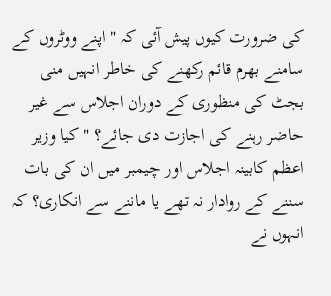کی ضرورت کیوں پیش آئی کہ " اپنے ووٹروں کے سامنے بھرم قائم رکھنے کی خاطر انہیں منی بجٹ کی منظوری کے دوران اجلاس سے غیر حاضر رہنے کی اجازت دی جائے؟ "کیا وزیر اعظم کابینہ اجلاس اور چیمبر میں ان کی بات سننے کے روادار نہ تھے یا ماننے سے انکاری؟ کہ انہوں نے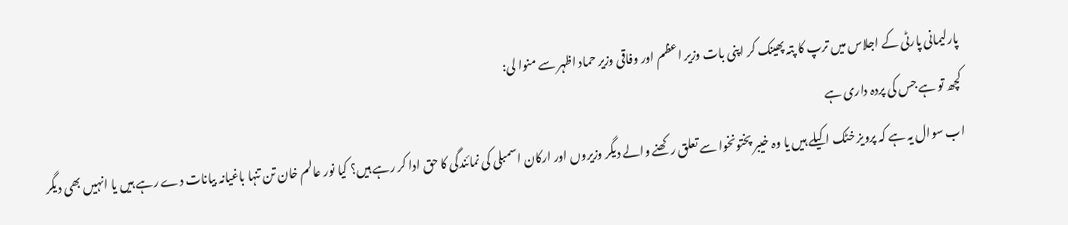پارلیمانی پارٹی کے اجلاس میں ترپ کا پتہ پھینک کر اپنی بات وزیر اعظم اور وفاقی وزیر حماد اظہر سے منوا لی:
کچھ تو ہے جس کی پردہ داری ہے
اب سوال یہ ہے کہ پرویز خٹک اکیلے ہیں یا وہ خیبر پختونخوا سے تعلق رکھنے والے دیگر وزیروں اور ارکان اسمبلی کی نمائندگی کا حق ادا کر رہے ہیں؟ کیا نور عالم خان تن تنہا باغیانہ بیانات دے رہے ہیں یا انہیں بھی دیگر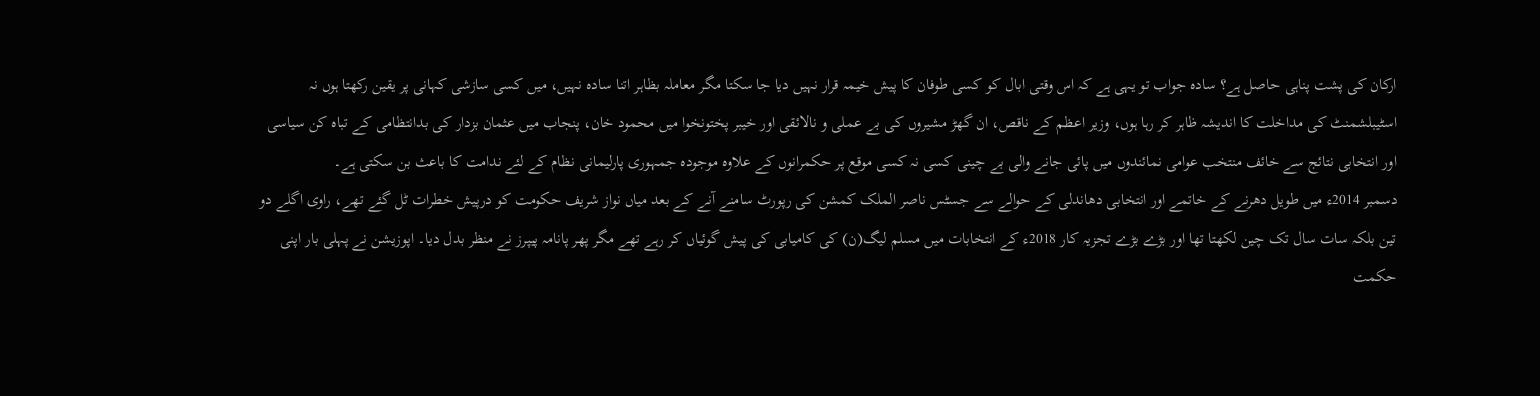ارکان کی پشت پناہی حاصل ہے؟ سادہ جواب تو یہی ہے کہ اس وقتی ابال کو کسی طوفان کا پیش خیمہ قرار نہیں دیا جا سکتا مگر معاملہ بظاہر اتنا سادہ نہیں، میں کسی سازشی کہانی پر یقین رکھتا ہوں نہ اسٹیبلشمنٹ کی مداخلت کا اندیشہ ظاہر کر رہا ہوں، وزیر اعظم کے ناقص، ان گھڑ مشیروں کی بے عملی و نالائقی اور خیبر پختونخوا میں محمود خان، پنجاب میں عثمان بزدار کی بدانتظامی کے تباہ کن سیاسی اور انتخابی نتائج سے خائف منتخب عوامی نمائندوں میں پائی جانے والی بے چینی کسی نہ کسی موقع پر حکمرانوں کے علاوہ موجودہ جمہوری پارلیمانی نظام کے لئے ندامت کا باعث بن سکتی ہے۔
دسمبر 2014ء میں طویل دھرنے کے خاتمے اور انتخابی دھاندلی کے حوالے سے جسٹس ناصر الملک کمشن کی رپورٹ سامنے آنے کے بعد میاں نواز شریف حکومت کو درپیش خطرات ٹل گئے تھے، راوی اگلے دو تین بلکہ سات سال تک چین لکھتا تھا اور بڑے بڑے تجزیہ کار 2018ء کے انتخابات میں مسلم لیگ(ن) کی کامیابی کی پیش گوئیاں کر رہے تھے مگر پھر پانامہ پیپرز نے منظر بدل دیا۔ اپوزیشن نے پہلی بار اپنی حکمت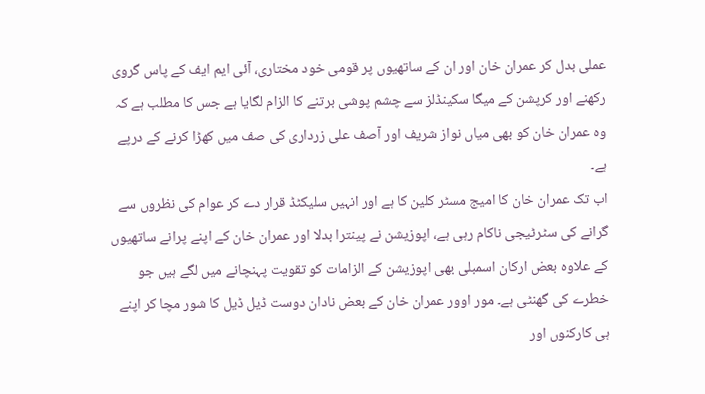عملی بدل کر عمران خان اور ان کے ساتھیوں پر قومی خود مختاری، آئی ایم ایف کے پاس گروی رکھنے اور کرپشن کے میگا سکینڈلز سے چشم پوشی برتنے کا الزام لگایا ہے جس کا مطلب ہے کہ وہ عمران خان کو بھی میاں نواز شریف اور آصف علی زرداری کی صف میں کھڑا کرنے کے درپے ہے۔
اب تک عمران خان کا امیج مسٹر کلین کا ہے اور انہیں سلیکٹڈ قرار دے کر عوام کی نظروں سے گرانے کی سٹرٹیجی ناکام رہی ہے، اپوزیشن نے پینترا بدلا اور عمران خان کے اپنے پرانے ساتھیوں کے علاوہ بعض ارکان اسمبلی بھی اپوزیشن کے الزامات کو تقویت پہنچانے میں لگے ہیں جو خطرے کی گھنٹی ہے۔ مور اوور عمران خان کے بعض نادان دوست ڈیل ڈیل کا شور مچا کر اپنے ہی کارکنوں اور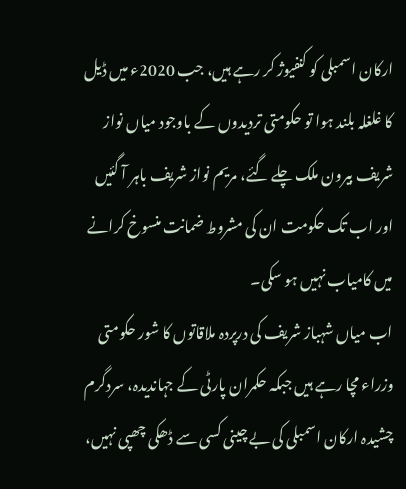ارکان اسمبلی کو کنفیوژ کر رہے ہیں، جب 2020ء میں ڈیل کا غلغلہ بلند ہوا تو حکومتی تردیدوں کے باوجود میاں نواز شریف بیرون ملک چلے گئے، مریم نواز شریف باہر آ گئیں اور اب تک حکومت ان کی مشروط ضمانت منسوخ کرانے میں کامیاب نہیں ہو سکی۔
اب میاں شہباز شریف کی درپردہ ملاقاتوں کا شور حکومتی وزراء مچا رہے ہیں جبکہ حکمران پارٹی کے جہاندیدہ، سردگرم چشیدہ ارکان اسمبلی کی بے چینی کسی سے ڈھکی چھپی نہیں،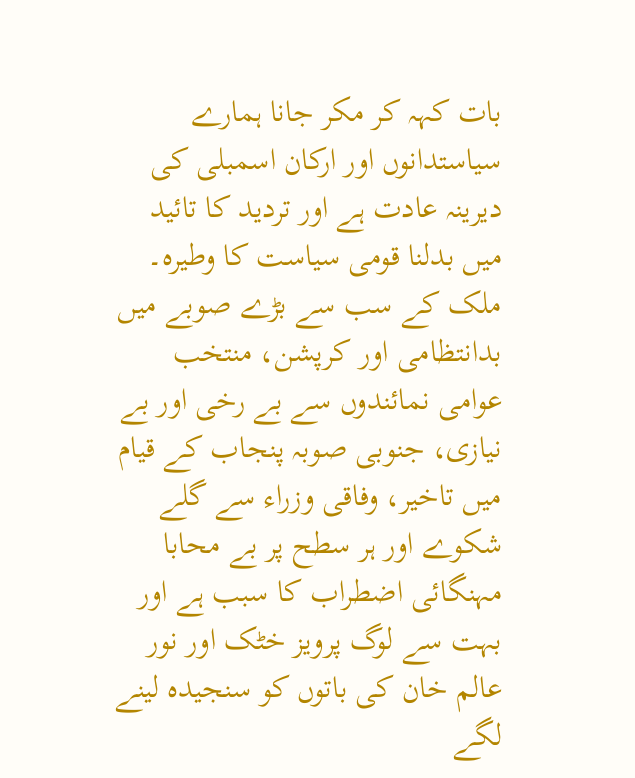بات کہہ کر مکر جانا ہمارے سیاستدانوں اور ارکان اسمبلی کی دیرینہ عادت ہے اور تردید کا تائید میں بدلنا قومی سیاست کا وطیرہ۔ ملک کے سب سے بڑے صوبے میں بدانتظامی اور کرپشن، منتخب عوامی نمائندوں سے بے رخی اور بے نیازی، جنوبی صوبہ پنجاب کے قیام میں تاخیر، وفاقی وزراء سے گلے شکوے اور ہر سطح پر بے محابا مہنگائی اضطراب کا سبب ہے اور بہت سے لوگ پرویز خٹک اور نور عالم خان کی باتوں کو سنجیدہ لینے لگے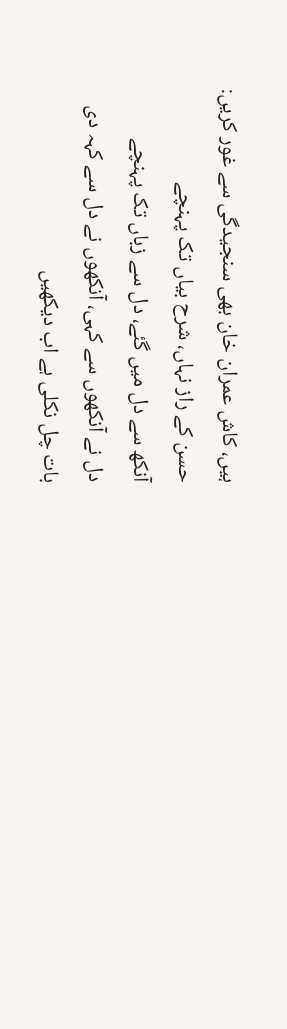ہیں، کاش عمران خان بھی سنجیدگی سے غور کریں:
حسن کے راز نہاں، شرح بیاں تک پہنچے
آنکھ سے دل میں گئے، دل سے زباں تک پہنچے
دل نے آنکھوں سے کہی، آنکھوں نے دل سے کہہ دی
بات چل نکلی ہے اب دیکھیں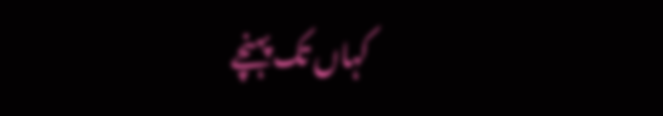کہاں تک پہنچے